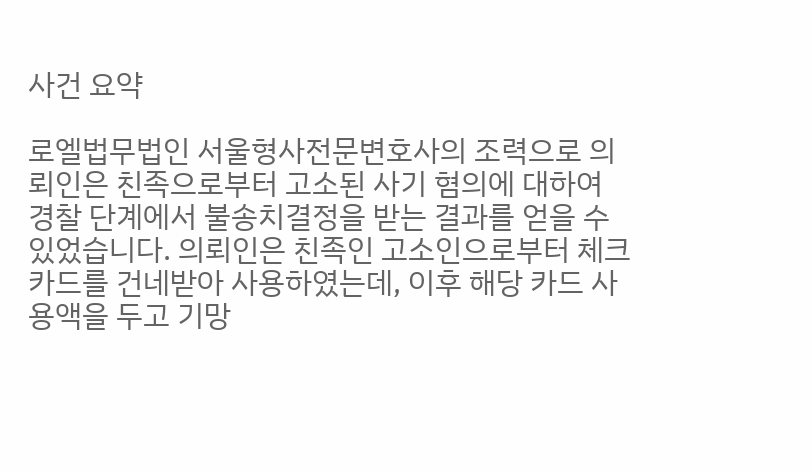사건 요약

로엘법무법인 서울형사전문변호사의 조력으로 의뢰인은 친족으로부터 고소된 사기 혐의에 대하여 경찰 단계에서 불송치결정을 받는 결과를 얻을 수 있었습니다. 의뢰인은 친족인 고소인으로부터 체크카드를 건네받아 사용하였는데, 이후 해당 카드 사용액을 두고 기망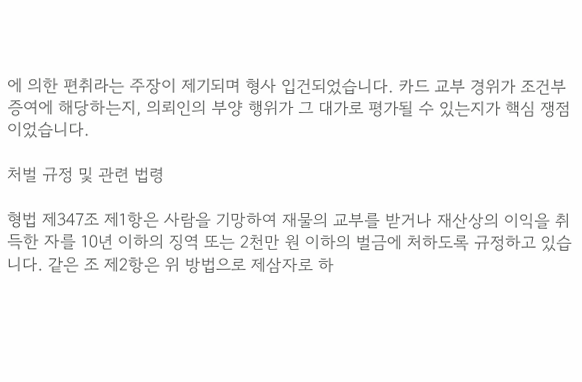에 의한 편취라는 주장이 제기되며 형사 입건되었습니다. 카드 교부 경위가 조건부 증여에 해당하는지, 의뢰인의 부양 행위가 그 대가로 평가될 수 있는지가 핵심 쟁점이었습니다.

처벌 규정 및 관련 법령

형법 제347조 제1항은 사람을 기망하여 재물의 교부를 받거나 재산상의 이익을 취득한 자를 10년 이하의 징역 또는 2천만 원 이하의 벌금에 처하도록 규정하고 있습니다. 같은 조 제2항은 위 방법으로 제삼자로 하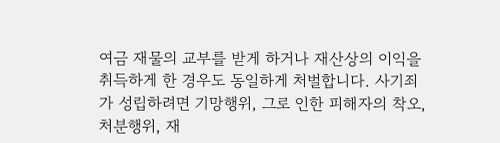여금 재물의 교부를 받게 하거나 재산상의 이익을 취득하게 한 경우도 동일하게 처벌합니다. 사기죄가 성립하려면 기망행위, 그로 인한 피해자의 착오, 처분행위, 재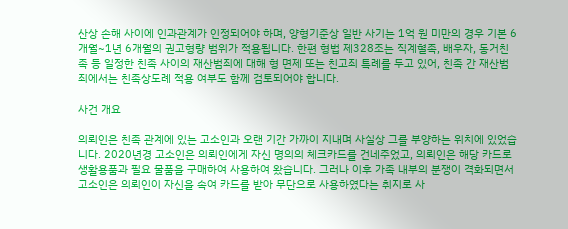산상 손해 사이에 인과관계가 인정되어야 하며, 양형기준상 일반 사기는 1억 원 미만의 경우 기본 6개월~1년 6개월의 권고형량 범위가 적용됩니다. 한편 형법 제328조는 직계혈족, 배우자, 동거친족 등 일정한 친족 사이의 재산범죄에 대해 형 면제 또는 친고죄 특례를 두고 있어, 친족 간 재산범죄에서는 친족상도례 적용 여부도 함께 검토되어야 합니다.

사건 개요

의뢰인은 친족 관계에 있는 고소인과 오랜 기간 가까이 지내며 사실상 그를 부양하는 위치에 있었습니다. 2020년경 고소인은 의뢰인에게 자신 명의의 체크카드를 건네주었고, 의뢰인은 해당 카드로 생활용품과 필요 물품을 구매하여 사용하여 왔습니다. 그러나 이후 가족 내부의 분쟁이 격화되면서 고소인은 의뢰인이 자신을 속여 카드를 받아 무단으로 사용하였다는 취지로 사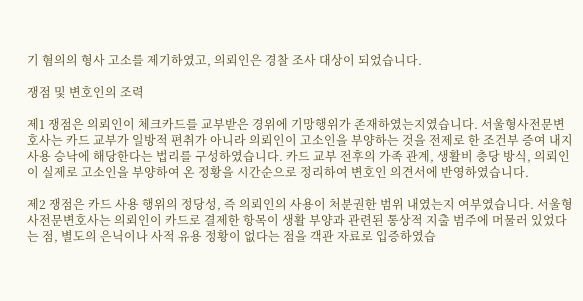기 혐의의 형사 고소를 제기하였고, 의뢰인은 경찰 조사 대상이 되었습니다.

쟁점 및 변호인의 조력

제1 쟁점은 의뢰인이 체크카드를 교부받은 경위에 기망행위가 존재하였는지였습니다. 서울형사전문변호사는 카드 교부가 일방적 편취가 아니라 의뢰인이 고소인을 부양하는 것을 전제로 한 조건부 증여 내지 사용 승낙에 해당한다는 법리를 구성하였습니다. 카드 교부 전후의 가족 관계, 생활비 충당 방식, 의뢰인이 실제로 고소인을 부양하여 온 정황을 시간순으로 정리하여 변호인 의견서에 반영하였습니다.

제2 쟁점은 카드 사용 행위의 정당성, 즉 의뢰인의 사용이 처분권한 범위 내였는지 여부였습니다. 서울형사전문변호사는 의뢰인이 카드로 결제한 항목이 생활 부양과 관련된 통상적 지출 범주에 머물러 있었다는 점, 별도의 은닉이나 사적 유용 정황이 없다는 점을 객관 자료로 입증하였습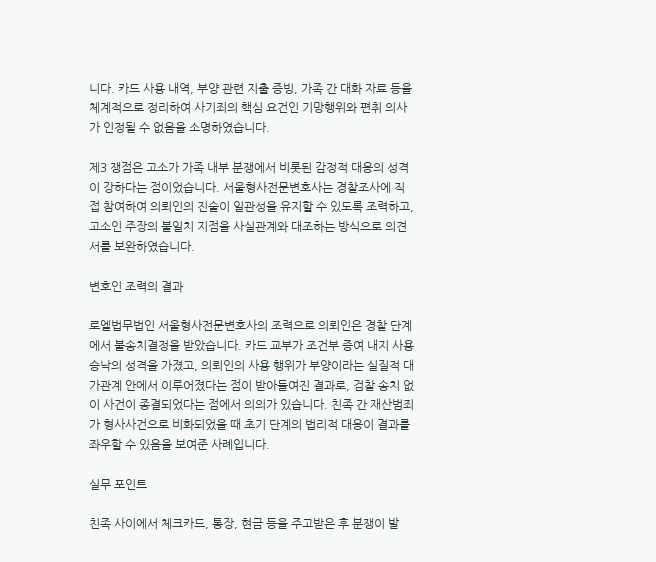니다. 카드 사용 내역, 부양 관련 지출 증빙, 가족 간 대화 자료 등을 체계적으로 정리하여 사기죄의 핵심 요건인 기망행위와 편취 의사가 인정될 수 없음을 소명하였습니다.

제3 쟁점은 고소가 가족 내부 분쟁에서 비롯된 감정적 대응의 성격이 강하다는 점이었습니다. 서울형사전문변호사는 경찰조사에 직접 참여하여 의뢰인의 진술이 일관성을 유지할 수 있도록 조력하고, 고소인 주장의 불일치 지점을 사실관계와 대조하는 방식으로 의견서를 보완하였습니다.

변호인 조력의 결과

로엘법무법인 서울형사전문변호사의 조력으로 의뢰인은 경찰 단계에서 불송치결정을 받았습니다. 카드 교부가 조건부 증여 내지 사용 승낙의 성격을 가졌고, 의뢰인의 사용 행위가 부양이라는 실질적 대가관계 안에서 이루어졌다는 점이 받아들여진 결과로, 검찰 송치 없이 사건이 종결되었다는 점에서 의의가 있습니다. 친족 간 재산범죄가 형사사건으로 비화되었을 때 초기 단계의 법리적 대응이 결과를 좌우할 수 있음을 보여준 사례입니다.

실무 포인트

친족 사이에서 체크카드, 통장, 현금 등을 주고받은 후 분쟁이 발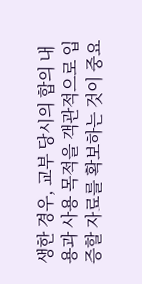생한 경우, 교부 당시의 합의 내용과 사용 목적을 객관적으로 입증할 자료를 확보하는 것이 중요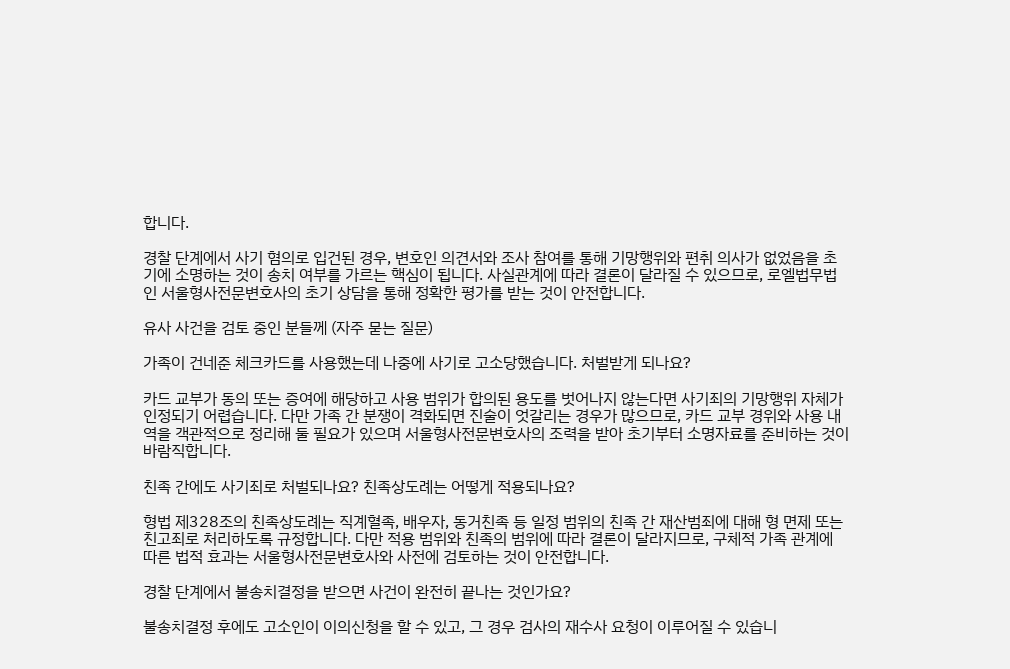합니다.

경찰 단계에서 사기 혐의로 입건된 경우, 변호인 의견서와 조사 참여를 통해 기망행위와 편취 의사가 없었음을 초기에 소명하는 것이 송치 여부를 가르는 핵심이 됩니다. 사실관계에 따라 결론이 달라질 수 있으므로, 로엘법무법인 서울형사전문변호사의 초기 상담을 통해 정확한 평가를 받는 것이 안전합니다.

유사 사건을 검토 중인 분들께 (자주 묻는 질문)

가족이 건네준 체크카드를 사용했는데 나중에 사기로 고소당했습니다. 처벌받게 되나요?

카드 교부가 동의 또는 증여에 해당하고 사용 범위가 합의된 용도를 벗어나지 않는다면 사기죄의 기망행위 자체가 인정되기 어렵습니다. 다만 가족 간 분쟁이 격화되면 진술이 엇갈리는 경우가 많으므로, 카드 교부 경위와 사용 내역을 객관적으로 정리해 둘 필요가 있으며 서울형사전문변호사의 조력을 받아 초기부터 소명자료를 준비하는 것이 바람직합니다.

친족 간에도 사기죄로 처벌되나요? 친족상도례는 어떻게 적용되나요?

형법 제328조의 친족상도례는 직계혈족, 배우자, 동거친족 등 일정 범위의 친족 간 재산범죄에 대해 형 면제 또는 친고죄로 처리하도록 규정합니다. 다만 적용 범위와 친족의 범위에 따라 결론이 달라지므로, 구체적 가족 관계에 따른 법적 효과는 서울형사전문변호사와 사전에 검토하는 것이 안전합니다.

경찰 단계에서 불송치결정을 받으면 사건이 완전히 끝나는 것인가요?

불송치결정 후에도 고소인이 이의신청을 할 수 있고, 그 경우 검사의 재수사 요청이 이루어질 수 있습니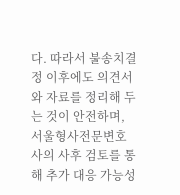다. 따라서 불송치결정 이후에도 의견서와 자료를 정리해 두는 것이 안전하며, 서울형사전문변호사의 사후 검토를 통해 추가 대응 가능성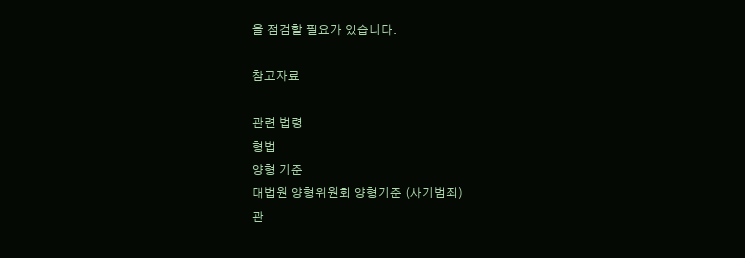을 점검할 필요가 있습니다.

참고자료

관련 법령
형법
양형 기준
대법원 양형위원회 양형기준 (사기범죄)
관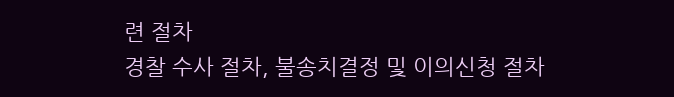련 절차
경찰 수사 절차, 불송치결정 및 이의신청 절차